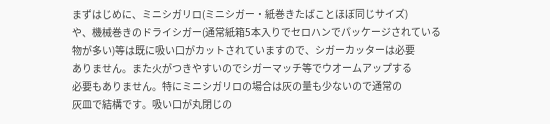まずはじめに、ミニシガリロ(ミニシガー・紙巻きたばことほぼ同じサイズ)
や、機械巻きのドライシガー(通常紙箱5本入りでセロハンでパッケージされている
物が多い)等は既に吸い口がカットされていますので、シガーカッターは必要
ありません。また火がつきやすいのでシガーマッチ等でウオームアップする
必要もありません。特にミニシガリロの場合は灰の量も少ないので通常の
灰皿で結構です。吸い口が丸閉じの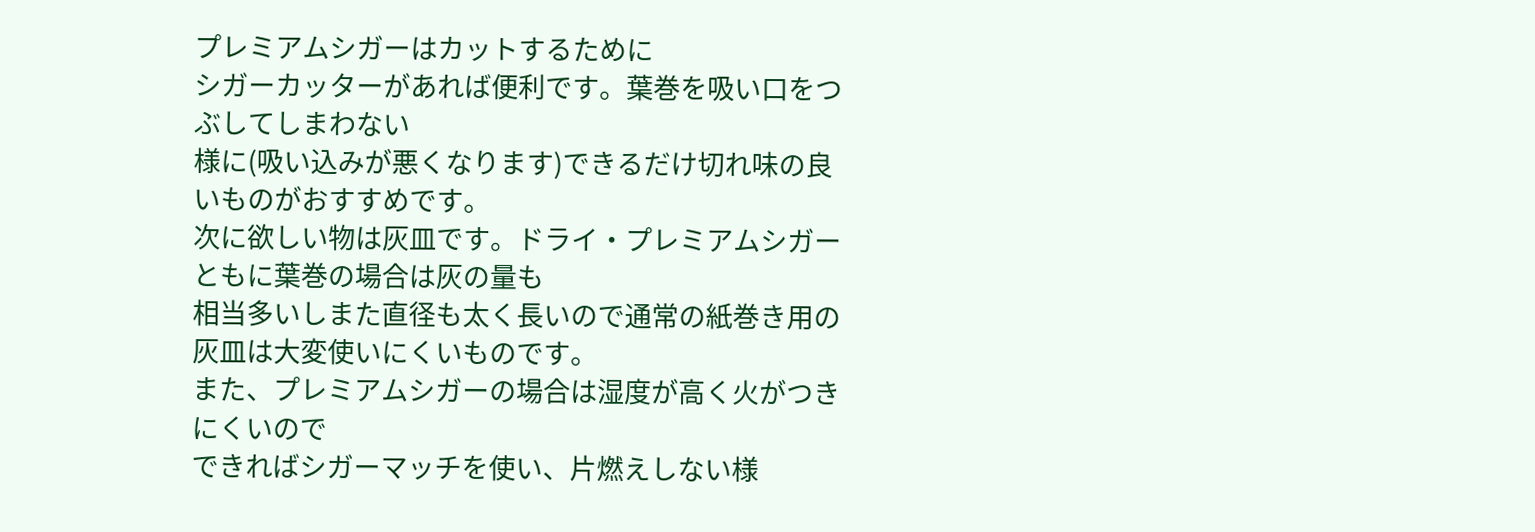プレミアムシガーはカットするために
シガーカッターがあれば便利です。葉巻を吸い口をつぶしてしまわない
様に(吸い込みが悪くなります)できるだけ切れ味の良いものがおすすめです。
次に欲しい物は灰皿です。ドライ・プレミアムシガーともに葉巻の場合は灰の量も
相当多いしまた直径も太く長いので通常の紙巻き用の灰皿は大変使いにくいものです。
また、プレミアムシガーの場合は湿度が高く火がつきにくいので
できればシガーマッチを使い、片燃えしない様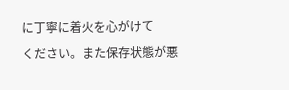に丁寧に着火を心がけて
ください。また保存状態が悪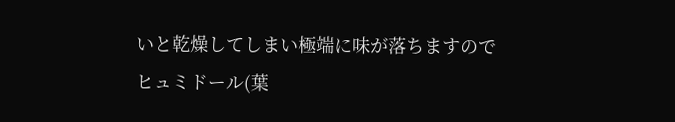いと乾燥してしまい極端に味が落ちますので
ヒュミドール(葉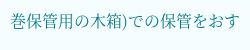巻保管用の木箱)での保管をおす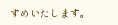すめいたします。